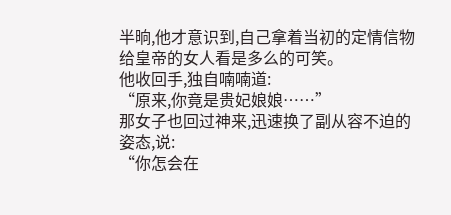半晌,他才意识到,自己拿着当初的定情信物给皇帝的女人看是多么的可笑。
他收回手,独自喃喃道:
“原来,你竟是贵妃娘娘……”
那女子也回过神来,迅速换了副从容不迫的姿态,说:
“你怎会在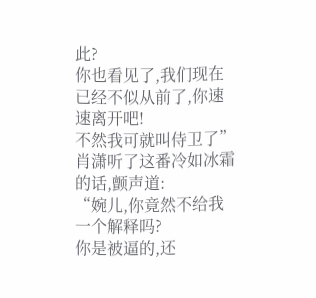此?
你也看见了,我们现在已经不似从前了,你速速离开吧!
不然我可就叫侍卫了”
肖潇听了这番冷如冰霜的话,颤声道:
“婉儿,你竟然不给我一个解释吗?
你是被逼的,还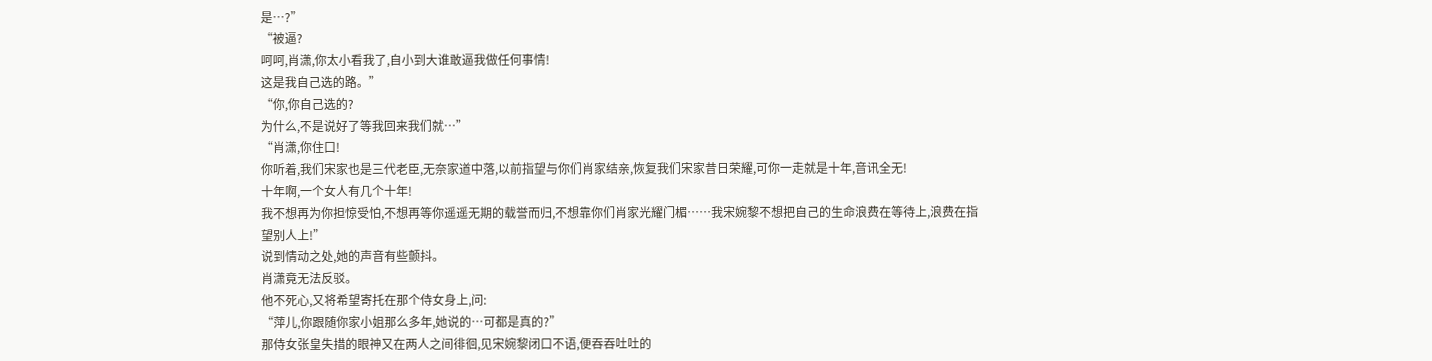是…?”
“被逼?
呵呵,肖潇,你太小看我了,自小到大谁敢逼我做任何事情!
这是我自己选的路。”
“你,你自己选的?
为什么,不是说好了等我回来我们就…”
“肖潇,你住口!
你听着,我们宋家也是三代老臣,无奈家道中落,以前指望与你们肖家结亲,恢复我们宋家昔日荣耀,可你一走就是十年,音讯全无!
十年啊,一个女人有几个十年!
我不想再为你担惊受怕,不想再等你遥遥无期的载誉而归,不想靠你们肖家光耀门楣……我宋婉黎不想把自己的生命浪费在等待上,浪费在指望别人上!”
说到情动之处,她的声音有些颤抖。
肖潇竟无法反驳。
他不死心,又将希望寄托在那个侍女身上,问:
“萍儿,你跟随你家小姐那么多年,她说的…可都是真的?”
那侍女张皇失措的眼神又在两人之间徘徊,见宋婉黎闭口不语,便吞吞吐吐的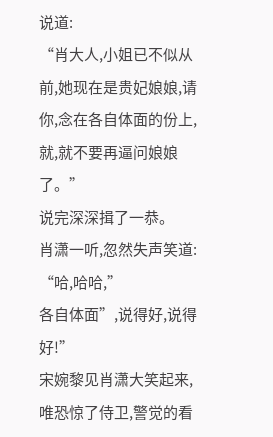说道:
“肖大人,小姐已不似从前,她现在是贵妃娘娘,请你,念在各自体面的份上,就,就不要再逼问娘娘了。”
说完深深揖了一恭。
肖潇一听,忽然失声笑道:
“哈,哈哈,”
各自体面”,说得好,说得好!”
宋婉黎见肖潇大笑起来,唯恐惊了侍卫,警觉的看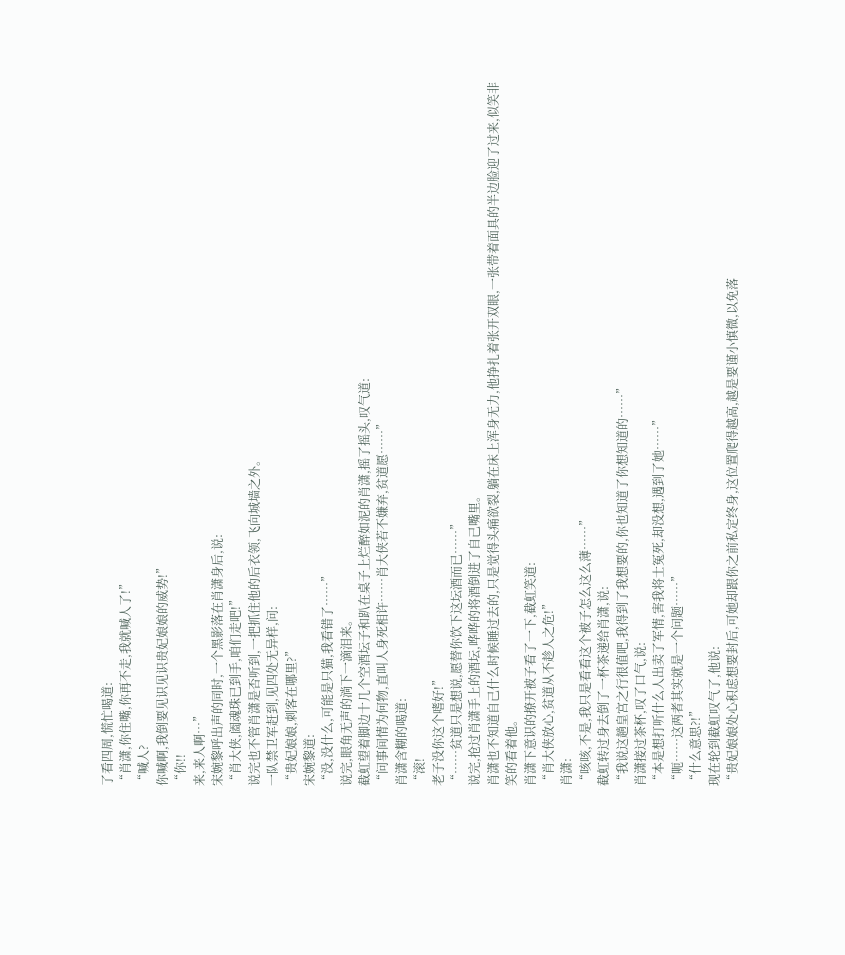了看四周,慌忙喝道:
“肖潇,你住嘴,你再不走,我就喊人了!”
“喊人?
你喊啊,我倒要见识见识贵妃娘娘的威势!”
“你!!
来,来人啊…”
宋婉黎呼出声的同时,一个黑影落在肖潇身后,说:
“肖大侠,阖魂珠已到手,咱们走吧!”
说完也不管肖潇是否听到,一把抓住他的后衣领,飞向城墙之外。
一队禁卫军赶到,见四处无异样,问:
“贵妃娘娘,刺客在哪里?”
宋婉黎道:
“没,没什么,可能是只猫,我看错了……”
说完,眼角无声的淌下一滴泪来。
截虹望着脚边十几个空酒坛子和趴在桌子上烂醉如泥的肖潇,摇了摇头,叹气道:
“问事间情为何物,直叫人身死相许……肖大侠若不嫌弃,贫道愿……”
肖潇含糊的喝道:
“滚!
老子没你这个嗜好!”
“……贫道只是想说,愿替你饮下这坛酒而已……”
说完,抢过肖潇手上的酒坛,哗哗的将酒倒进了自己嘴里。
肖潇也不知道自己什么时候睡过去的,只是觉得头痛欲裂,躺在床上浑身无力,他挣扎着张开双眼,一张带着面具的半边脸迎了过来,似笑非笑的看着他。
肖潇下意识的撩开被子看了一下,截虹笑道:
“肖大侠放心,贫道从不趁人之危!”
肖潇:
“咳咳,不是,我只是看看这个被子怎么这么薄……”
截虹转过身去倒了一杯茶递给肖潇,说:
“我说这趟皇宫之行很值吧,我得到了我想要的,你也知道了你想知道的……”
肖潇接过茶杯,叹了口气,说:
“本是想打听什么人出卖了军情,害我将士冤死,却没想,遇到了她……”
“呃……这两者其实就是一个问题……”
“什么意思?!”
现在轮到截虹叹气了,他说:
“贵妃娘娘处心积虑想要封后,可她却跟你之前私定终身,这位置爬得越高,越是要谨小慎微,以免落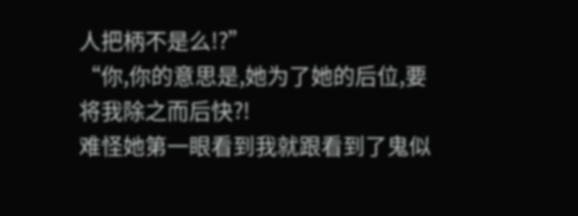人把柄不是么!?”
“你,你的意思是,她为了她的后位,要将我除之而后快?!
难怪她第一眼看到我就跟看到了鬼似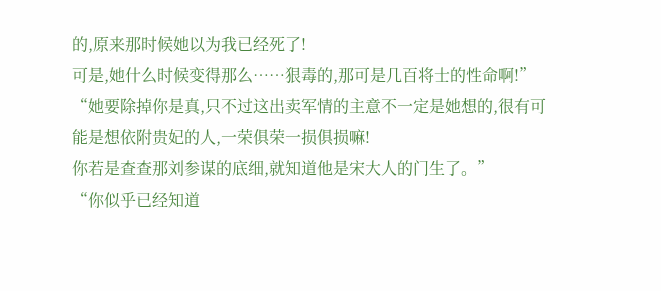的,原来那时候她以为我已经死了!
可是,她什么时候变得那么……狠毒的,那可是几百将士的性命啊!”
“她要除掉你是真,只不过这出卖军情的主意不一定是她想的,很有可能是想依附贵妃的人,一荣俱荣一损俱损嘛!
你若是查查那刘参谋的底细,就知道他是宋大人的门生了。”
“你似乎已经知道